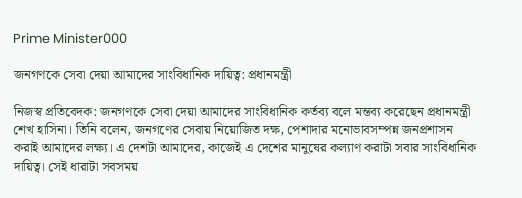Prime Minister000

জনগণকে সেবা দেয়া আমাদের সাংবিধানিক দায়িত্ব: প্রধানমন্ত্রী

নিজস্ব প্রতিবেদক: জনগণকে সেবা দেয়া আমাদের সাংবিধানিক কর্তব্য বলে মন্তব্য করেছেন প্রধানমন্ত্রী শেখ হাসিনা। তিনি বলেন, জনগণের সেবায় নিয়োজিত দক্ষ, পেশাদার মনোভাবসম্পন্ন জনপ্রশাসন করাই আমাদের লক্ষ্য। এ দেশটা আমাদের, কাজেই এ দেশের মানুষের কল্যাণ করাটা সবার সাংবিধানিক দায়িত্ব। সেই ধারাটা সবসময়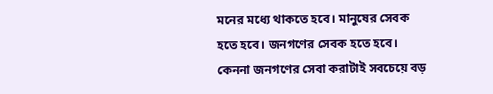মনের মধ্যে থাকতে হবে। মানুষের সেবক হতে হবে। জনগণের সেবক হতে হবে। কেননা জনগণের সেবা করাটাই সবচেয়ে বড়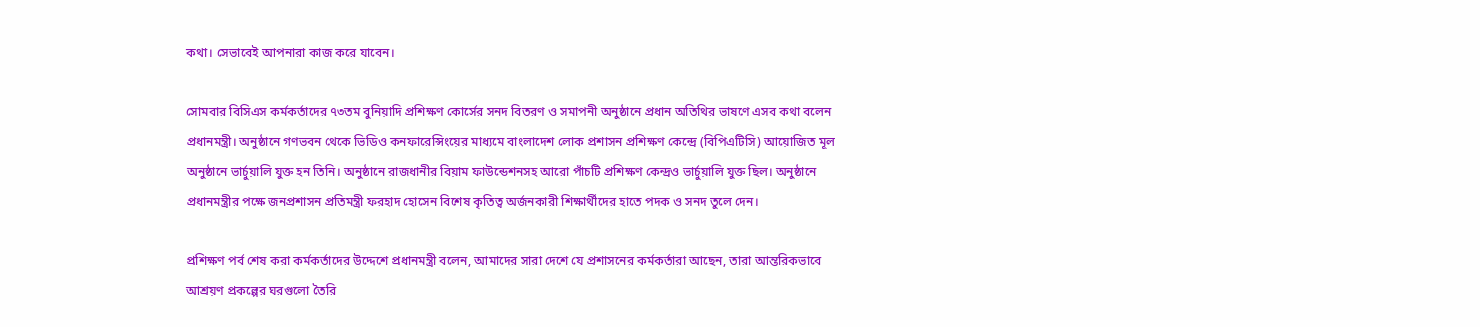কথা। সেভাবেই আপনারা কাজ করে যাবেন।

সোমবার বিসিএস কর্মকর্তাদের ৭৩তম বুনিয়াদি প্রশিক্ষণ কোর্সের সনদ বিতরণ ও সমাপনী অনুষ্ঠানে প্রধান অতিথির ভাষণে এসব কথা বলেন প্রধানমন্ত্রী। অনুষ্ঠানে গণভবন থেকে ভিডিও কনফারেন্সিংয়ের মাধ্যমে বাংলাদেশ লোক প্রশাসন প্রশিক্ষণ কেন্দ্রে (বিপিএটিসি) আয়োজিত মূল অনুষ্ঠানে ভার্চুয়ালি যুক্ত হন তিনি। অনুষ্ঠানে রাজধানীর বিয়াম ফাউন্ডেশনসহ আরো পাঁচটি প্রশিক্ষণ কেন্দ্রও ভার্চুয়ালি যুক্ত ছিল। অনুষ্ঠানে প্রধানমন্ত্রীর পক্ষে জনপ্রশাসন প্রতিমন্ত্রী ফরহাদ হোসেন বিশেষ কৃতিত্ব অর্জনকারী শিক্ষার্থীদের হাতে পদক ও সনদ তুলে দেন।

প্রশিক্ষণ পর্ব শেষ করা কর্মকর্তাদের উদ্দেশে প্রধানমন্ত্রী বলেন, আমাদের সারা দেশে যে প্রশাসনের কর্মকর্তারা আছেন, তারা আন্তরিকভাবে আশ্রয়ণ প্রকল্পের ঘরগুলো তৈরি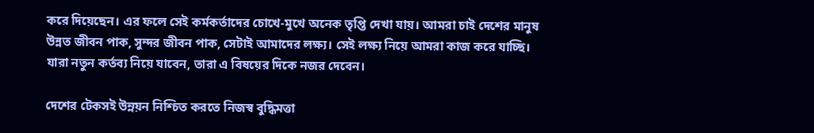করে দিয়েছেন। এর ফলে সেই কর্মকর্তাদের চোখে-মুখে অনেক তৃপ্তি দেখা যায়। আমরা চাই দেশের মানুষ উন্নত জীবন পাক, সুন্দর জীবন পাক, সেটাই আমাদের লক্ষ্য। সেই লক্ষ্য নিয়ে আমরা কাজ করে যাচ্ছি। যারা নতুন কর্তব্য নিয়ে যাবেন, তারা এ বিষয়ের দিকে নজর দেবেন।

দেশের টেকসই উন্নয়ন নিশ্চিত করতে নিজস্ব বুদ্ধিমত্তা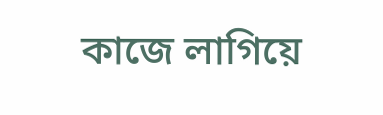কাজে লাগিয়ে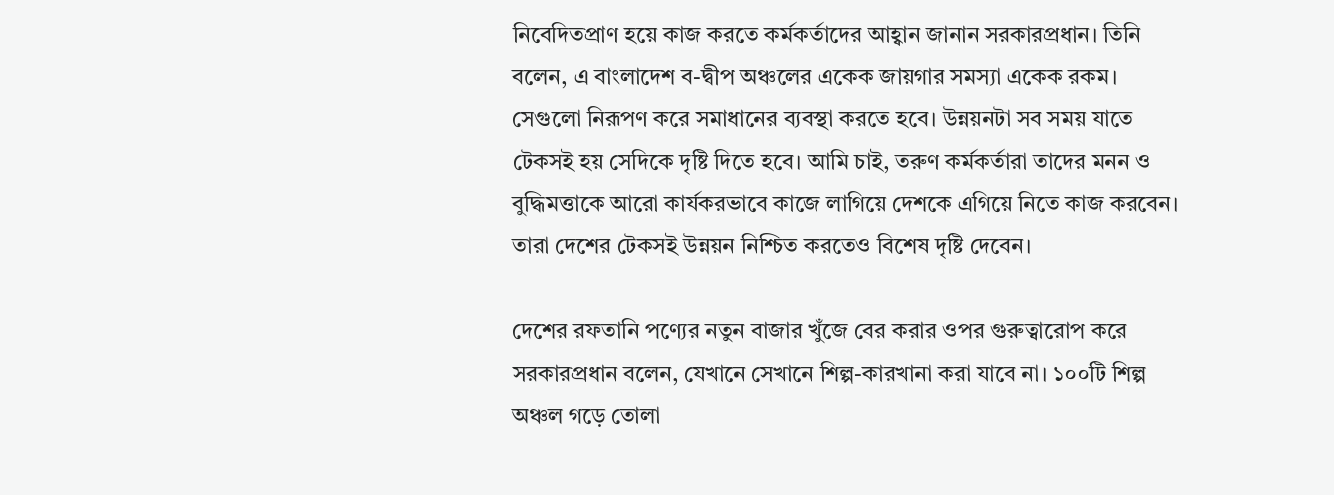নিবেদিতপ্রাণ হয়ে কাজ করতে কর্মকর্তাদের আহ্বান জানান সরকারপ্রধান। তিনি বলেন, এ বাংলাদেশ ব-দ্বীপ অঞ্চলের একেক জায়গার সমস্যা একেক রকম। সেগুলো নিরূপণ করে সমাধানের ব্যবস্থা করতে হবে। উন্নয়নটা সব সময় যাতে টেকসই হয় সেদিকে দৃষ্টি দিতে হবে। আমি চাই, তরুণ কর্মকর্তারা তাদের মনন ও বুদ্ধিমত্তাকে আরো কার্যকরভাবে কাজে লাগিয়ে দেশকে এগিয়ে নিতে কাজ করবেন। তারা দেশের টেকসই উন্নয়ন নিশ্চিত করতেও বিশেষ দৃষ্টি দেবেন।

দেশের রফতানি পণ্যের নতুন বাজার খুঁজে বের করার ওপর গুরুত্বারোপ করে সরকারপ্রধান বলেন, যেখানে সেখানে শিল্প-কারখানা করা যাবে না। ১০০টি শিল্প অঞ্চল গড়ে তোলা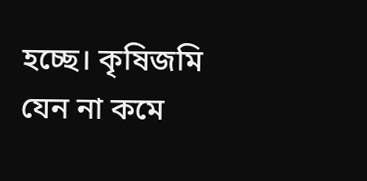হচ্ছে। কৃষিজমি যেন না কমে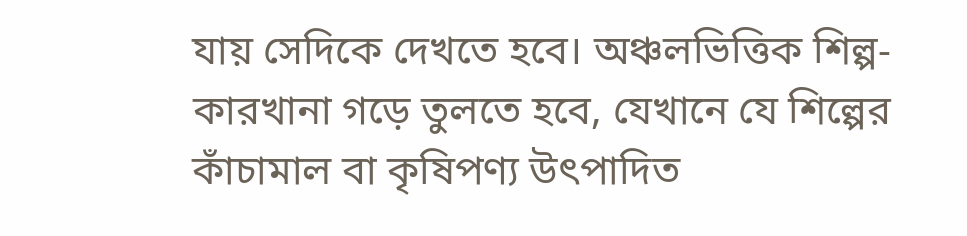যায় সেদিকে দেখতে হবে। অঞ্চলভিত্তিক শিল্প-কারখানা গড়ে তুলতে হবে, যেখানে যে শিল্পের কাঁচামাল বা কৃষিপণ্য উৎপাদিত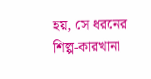হয়, সে ধরনের শিল্প-কারখানা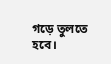গড়ে তুলতে হবে।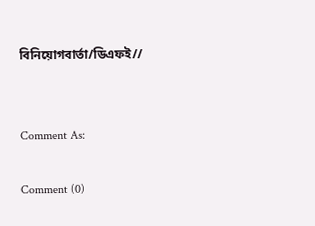বিনিয়োগবার্তা/ডিএফই//


Comment As:

Comment (0)